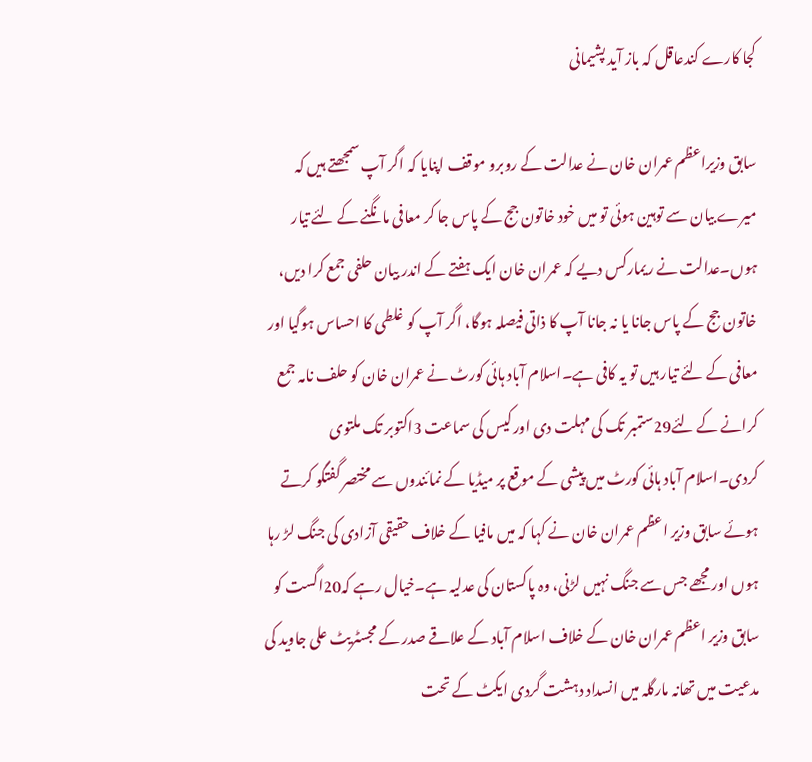کجا کارے کندعاقل کہ باز آید پشیمانی

سابق وزیراعظم عمران خان نے عدالت کے روبرو موقف اپنایا کہ اگر آپ سمجھتے ہیں کہ میرے بیان سے توہین ہوئی تو میں خود خاتون جج کے پاس جا کر معافی مانگنے کے لئے تیار ہوں۔عدالت نے ریمارکس دیے کہ عمران خان ایک ہفتے کے اندر بیان حلفی جمع کرا دیں، خاتون جج کے پاس جانا یا نہ جانا آپ کا ذاتی فیصلہ ہوگا، اگر آپ کو غلطی کا احساس ہوگیا اور معافی کے لئے تیار ہیں تو یہ کافی ہے۔اسلام آباد ہائی کورٹ نے عمران خان کو حلف نامہ جمع کرانے کے لئے29ستمبر تک کی مہلت دی اور کیس کی سماعت 3اکتوبر تک ملتوی کردی۔اسلام آباد ہائی کورٹ میں پیشی کے موقع پر میڈیا کے نمائندوں سے مختصر گفتگو کرتے ہوئے سابق وزیر اعظم عمران خان نے کہا کہ میں مافیا کے خلاف حقیقی آزادی کی جنگ لڑ رہا ہوں اور مجھے جس سے جنگ نہیں لڑنی، وہ پاکستان کی عدلیہ ہے۔خیال رہے کہ20اگست کو سابق وزیر اعظم عمران خان کے خلاف اسلام آباد کے علاقے صدر کے مجسٹریٹ علی جاوید کی مدعیت میں تھانہ مارگلہ میں انسداد دہشت گردی ایکٹ کے تحت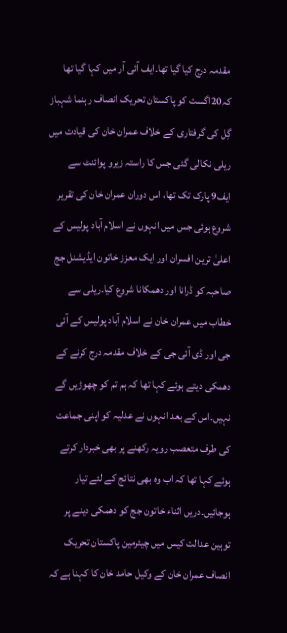مقدمہ درج کیا گیا تھا۔ایف آئی آر میں کہا گیا تھا کہ20اگست کو پاکستان تحریک انصاف رہنما شہباز گِل کی گرفتاری کے خلاف عمران خان کی قیادت میں ریلی نکالی گئی جس کا راستہ زیرو پوائنٹ سے ایف9 پارک تک تھا، اس دوران عمران خان کی تقریر شروع ہوئی جس میں انہوں نے اسلام آباد پولیس کے اعلیٰ ترین افسران اور ایک معزز خاتون ایڈیشنل جج صاحبہ کو ڈرانا اور دھمکانا شروع کیا۔ریلی سے خطاب میں عمران خان نے اسلام آباد پولیس کے آئی جی اور ڈی آئی جی کے خلاف مقدمہ درج کرنے کے دھمکی دیتے ہوئے کہا تھا کہ ہم تم کو چھوڑیں گے نہیں۔اس کے بعد انہوں نے عدلیہ کو اپنی جماعت کی طرف متعصب رویہ رکھنے پر بھی خبردار کرتے ہوئے کہا تھا کہ اب وہ بھی نتائج کے لئے تیار ہوجائیں۔دریں اثناء خاتون جج کو دھمکی دینے پر توہین عدالت کیس میں چیئرمین پاکستان تحریک انصاف عمران خان کے وکیل حامد خان کا کہنا ہے کہ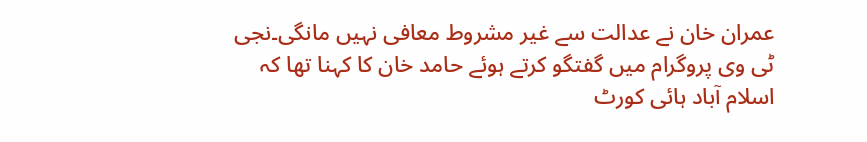عمران خان نے عدالت سے غیر مشروط معافی نہیں مانگی۔نجی ٹی وی پروگرام میں گفتگو کرتے ہوئے حامد خان کا کہنا تھا کہ اسلام آباد ہائی کورٹ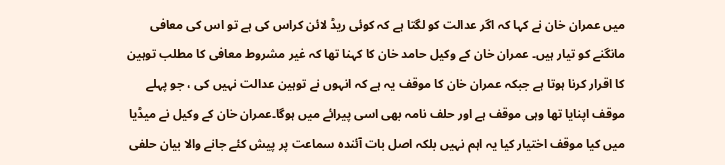میں عمران خان نے کہا کہ اگر عدالت کو لگتا ہے کہ کوئی ریڈ لائن کراس کی ہے تو اس کی معافی مانگنے کو تیار ہیں۔ عمران خان کے وکیل حامد خان کا کہنا تھا کہ غیر مشروط معافی کا مطلب توہین کا اقرار کرنا ہوتا ہے جبکہ عمران خان کا موقف یہ ہے کہ انہوں نے توہین عدالت نہیں کی ، جو پہلے موقف اپنایا تھا وہی موقف ہے اور حلف نامہ بھی اسی پیرائے میں ہوگا۔عمران خان کے وکیل نے میڈیا میں کیا موقف اختیار کیا یہ اہم نہیں بلکہ اصل بات آئندہ سماعت پر پیش کئے جانے والا بیان حلفی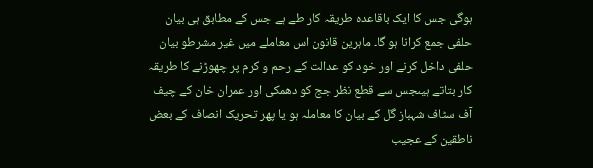ہوگی جس کا ایک باقاعدہ طریقہ کار طے ہے جس کے مطابق ہی بیان حلفی جمع کرانا ہو گا۔ ماہرین قانون اس معاملے میں غیر مشرطو بیان حلفی داخل کرنے اور خود کو عدالت کے رحم و کرم پر چھوڑنے کا طریقہ کار بتاتے ہیںجس سے قطع نظر جج کو دھمکی اور عمران خان کے چیف آف سٹاف شہباز گل کے بیان کا معاملہ ہو یا پھر تحریک انصاف کے بعض ناطقین کے عجیب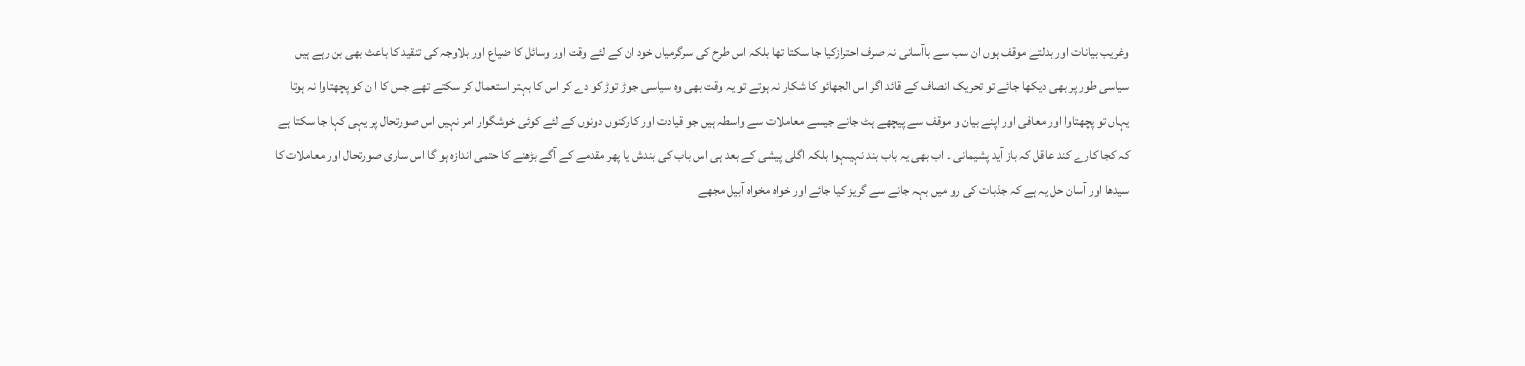وغریب بیانات اور بدلتے موقف ہوں ان سب سے باآسانی نہ صرف احترازکیا جا سکتا تھا بلکہ اس طرح کی سرگرمیاں خود ان کے لئے وقت اور وسائل کا ضیاع اور بلاوجہ کی تنقید کا باعث بھی بن رہے ہیں سیاسی طور پر بھی دیکھا جائے تو تحریک انصاف کے قائد اگر اس الجھائو کا شکار نہ ہوتے تو یہ وقت بھی وہ سیاسی جوڑ توڑ کو دے کر اس کا بہتر استعمال کر سکتے تھے جس کا ا ن کو پچھتاوا نہ ہوتا یہاں تو پچھتاوا اور معافی اور اپنے بیان و موقف سے پیچھے ہٹ جانے جیسے معاملات سے واسطہ ہیں جو قیادت اور کارکنوں دونوں کے لئے کوئی خوشگوار امر نہیں اس صورتحال پر یہی کہا جا سکتا ہے کہ کجا کارے کند عاقل کہ باز آید پشیمانی ۔ اب بھی یہ باب بند نہیںہوا بلکہ اگلی پیشی کے بعد ہی اس باب کی بندش یا پھر مقدمے کے آگے بڑھنے کا حتمی اندازہ ہو گا اس ساری صورتحال اور معاملات کا سیدھا اور آسان حل یہ ہے کہ جذبات کی رو میں بہہ جانے سے گریز کیا جائے اور خواہ مخواہ آبیل مجھے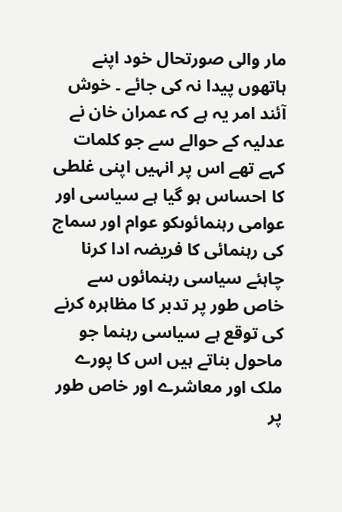مار والی صورتحال خود اپنے ہاتھوں پیدا نہ کی جائے ۔ خوش آئند امر یہ ہے کہ عمران خان نے عدلیہ کے حوالے سے جو کلمات کہے تھے اس پر انہیں اپنی غلطی کا احساس ہو گیا ہے سیاسی اور عوامی رہنمائوںکو عوام اور سماج کی رہنمائی کا فریضہ ادا کرنا چاہئے سیاسی رہنمائوں سے خاص طور پر تدبر کا مظاہرہ کرنے کی توقع ہے سیاسی رہنما جو ماحول بناتے ہیں اس کا پورے ملک اور معاشرے اور خاص طور پر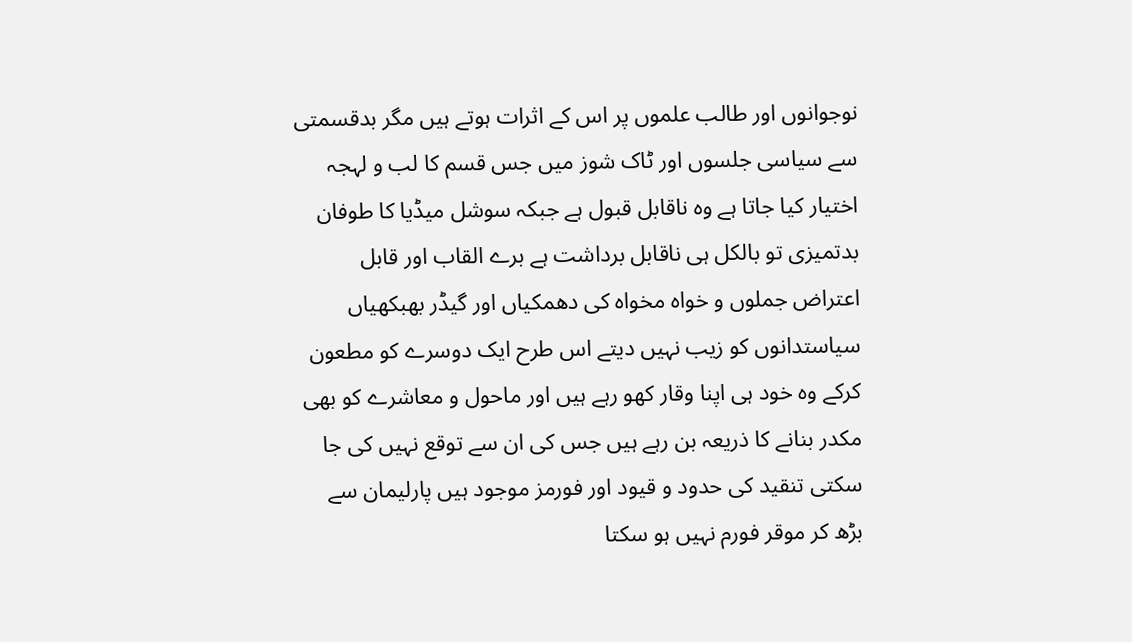نوجوانوں اور طالب علموں پر اس کے اثرات ہوتے ہیں مگر بدقسمتی سے سیاسی جلسوں اور ٹاک شوز میں جس قسم کا لب و لہجہ اختیار کیا جاتا ہے وہ ناقابل قبول ہے جبکہ سوشل میڈیا کا طوفان بدتمیزی تو بالکل ہی ناقابل برداشت ہے برے القاب اور قابل اعتراض جملوں و خواہ مخواہ کی دھمکیاں اور گیڈر بھبکھیاں سیاستدانوں کو زیب نہیں دیتے اس طرح ایک دوسرے کو مطعون کرکے وہ خود ہی اپنا وقار کھو رہے ہیں اور ماحول و معاشرے کو بھی مکدر بنانے کا ذریعہ بن رہے ہیں جس کی ان سے توقع نہیں کی جا سکتی تنقید کی حدود و قیود اور فورمز موجود ہیں پارلیمان سے بڑھ کر موقر فورم نہیں ہو سکتا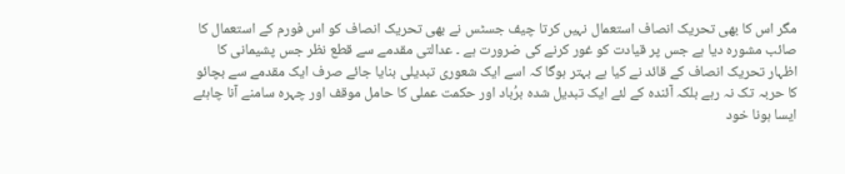مگر اس کا بھی تحریک انصاف استعمال نہیں کرتا چیف جسٹس نے بھی تحریک انصاف کو اس فورم کے استعمال کا صائب مشورہ دیا ہے جس پر قیادت کو غور کرنے کی ضرورت ہے ۔ عدالتی مقدمے سے قطع نظر جس پشیمانی کا اظہار تحریک انصاف کے قائد نے کیا ہے بہتر ہوگا کہ اسے ایک شعوری تبدیلی بنایا جائے صرف ایک مقدمے سے بچائو کا حربہ تک نہ رہے بلکہ آئندہ کے لئے ایک تبدیل شدہ برُباد اور حکمت عملی کا حامل موقف اور چہرہ سامنے آنا چاہئے ایسا ہونا خود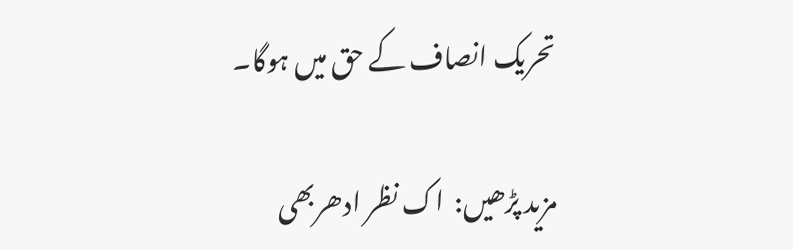تحریک انصاف کے حق میں ہوگا۔

مزید پڑھیں:  اک نظر ادھربھی